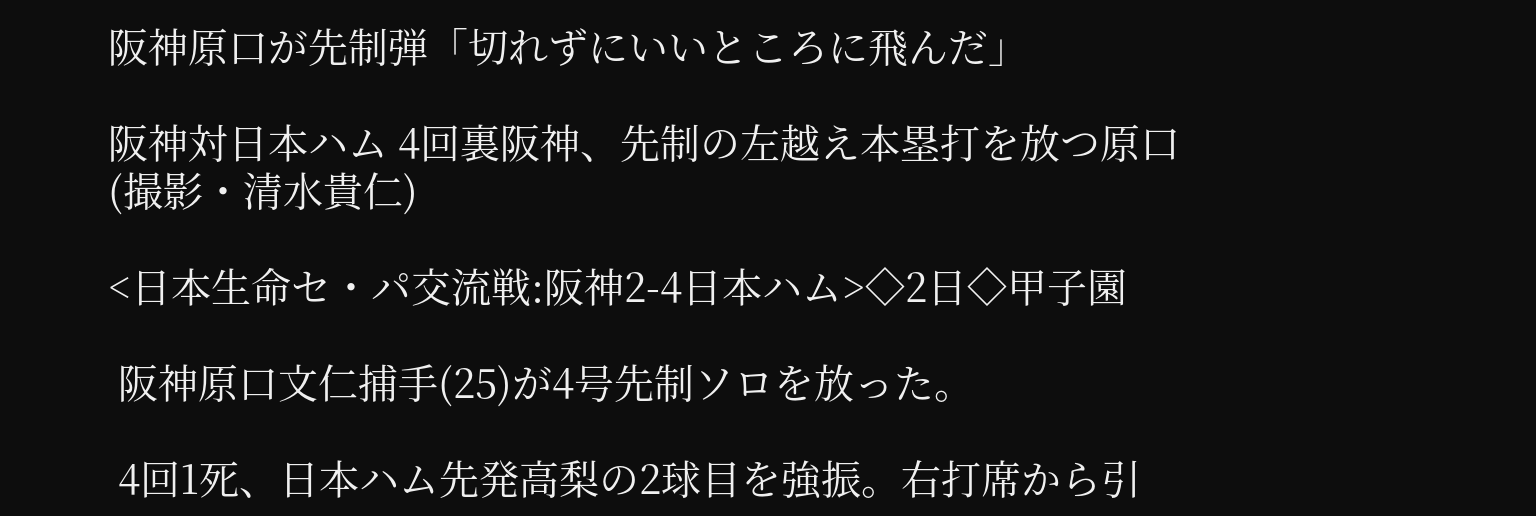阪神原口が先制弾「切れずにいいところに飛んだ」

阪神対日本ハム 4回裏阪神、先制の左越え本塁打を放つ原口(撮影・清水貴仁)

<日本生命セ・パ交流戦:阪神2-4日本ハム>◇2日◇甲子園

 阪神原口文仁捕手(25)が4号先制ソロを放った。

 4回1死、日本ハム先発高梨の2球目を強振。右打席から引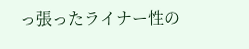っ張ったライナー性の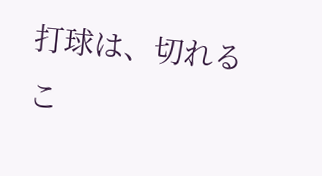打球は、切れるこ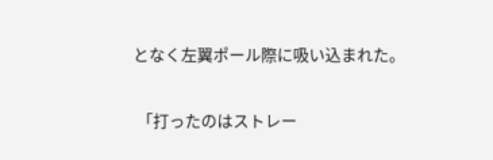となく左翼ポール際に吸い込まれた。

 「打ったのはストレー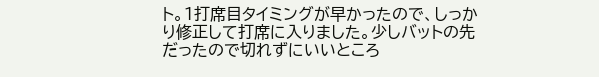ト。1打席目タイミングが早かったので、しっかり修正して打席に入りました。少しバットの先だったので切れずにいいところ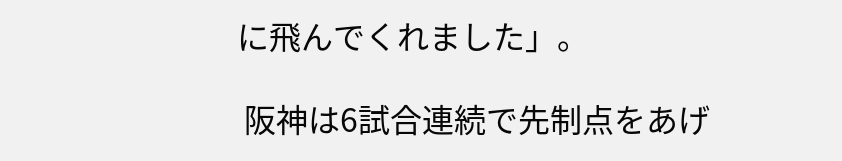に飛んでくれました」。

 阪神は6試合連続で先制点をあげ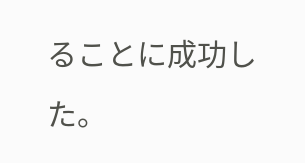ることに成功した。